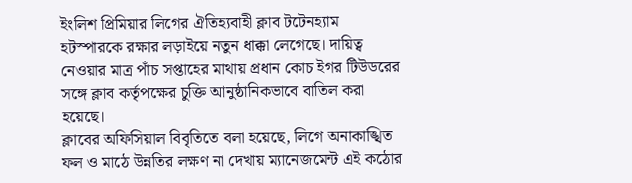ইংলিশ প্রিমিয়ার লিগের ঐতিহ্যবাহী ক্লাব টটেনহ্যাম হটস্পারকে রক্ষার লড়াইয়ে নতুন ধাক্কা লেগেছে। দায়িত্ব নেওয়ার মাত্র পাঁচ সপ্তাহের মাথায় প্রধান কোচ ইগর টিউডরের সঙ্গে ক্লাব কর্তৃপক্ষের চুক্তি আনুষ্ঠানিকভাবে বাতিল করা হয়েছে।
ক্লাবের অফিসিয়াল বিবৃতিতে বলা হয়েছে, লিগে অনাকাঙ্খিত ফল ও মাঠে উন্নতির লক্ষণ না দেখায় ম্যানেজমেন্ট এই কঠোর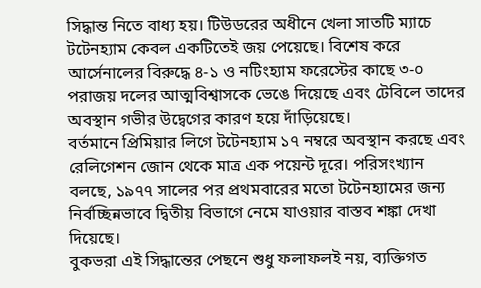সিদ্ধান্ত নিতে বাধ্য হয়। টিউডরের অধীনে খেলা সাতটি ম্যাচে টটেনহ্যাম কেবল একটিতেই জয় পেয়েছে। বিশেষ করে আর্সেনালের বিরুদ্ধে ৪-১ ও নটিংহ্যাম ফরেস্টের কাছে ৩-০ পরাজয় দলের আত্মবিশ্বাসকে ভেঙে দিয়েছে এবং টেবিলে তাদের অবস্থান গভীর উদ্বেগের কারণ হয়ে দাঁড়িয়েছে।
বর্তমানে প্রিমিয়ার লিগে টটেনহ্যাম ১৭ নম্বরে অবস্থান করছে এবং রেলিগেশন জোন থেকে মাত্র এক পয়েন্ট দূরে। পরিসংখ্যান বলছে, ১৯৭৭ সালের পর প্রথমবারের মতো টটেনহ্যামের জন্য নির্বচ্ছিন্নভাবে দ্বিতীয় বিভাগে নেমে যাওয়ার বাস্তব শঙ্কা দেখা দিয়েছে।
বুকভরা এই সিদ্ধান্তের পেছনে শুধু ফলাফলই নয়, ব্যক্তিগত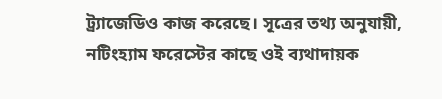ট্র্যাজেডিও কাজ করেছে। সূত্রের তথ্য অনুযায়ী, নটিংহ্যাম ফরেস্টের কাছে ওই ব্যথাদায়ক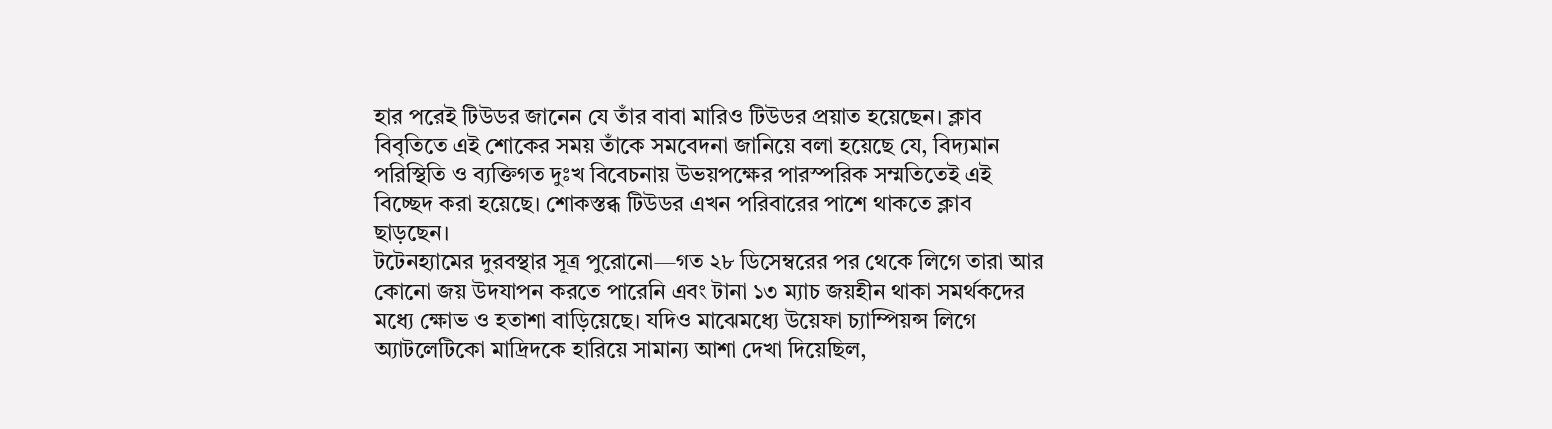হার পরেই টিউডর জানেন যে তাঁর বাবা মারিও টিউডর প্রয়াত হয়েছেন। ক্লাব বিবৃতিতে এই শোকের সময় তাঁকে সমবেদনা জানিয়ে বলা হয়েছে যে, বিদ্যমান পরিস্থিতি ও ব্যক্তিগত দুঃখ বিবেচনায় উভয়পক্ষের পারস্পরিক সম্মতিতেই এই বিচ্ছেদ করা হয়েছে। শোকস্তব্ধ টিউডর এখন পরিবারের পাশে থাকতে ক্লাব ছাড়ছেন।
টটেনহ্যামের দুরবস্থার সূত্র পুরোনো—গত ২৮ ডিসেম্বরের পর থেকে লিগে তারা আর কোনো জয় উদযাপন করতে পারেনি এবং টানা ১৩ ম্যাচ জয়হীন থাকা সমর্থকদের মধ্যে ক্ষোভ ও হতাশা বাড়িয়েছে। যদিও মাঝেমধ্যে উয়েফা চ্যাম্পিয়ন্স লিগে অ্যাটলেটিকো মাদ্রিদকে হারিয়ে সামান্য আশা দেখা দিয়েছিল,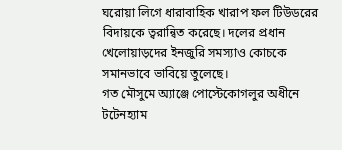ঘরোয়া লিগে ধারাবাহিক খারাপ ফল টিউডরের বিদায়কে ত্বরান্বিত করেছে। দলের প্রধান খেলোয়াড়দের ইনজুরি সমস্যাও কোচকে সমানভাবে ভাবিয়ে তুলেছে।
গত মৌসুমে অ্যাঞ্জে পোস্টেকোগলুর অধীনে টটেনহ্যাম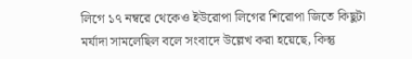লিগে ১৭ নম্বরে থেকেও ইউরোপা লিগের শিরোপা জিতে কিছুটা মর্যাদা সামলেছিল বলে সংবাদে উল্লেখ করা হয়েছে, কিন্তু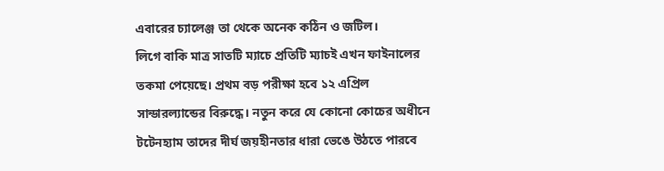এবারের চ্যালেঞ্জ তা থেকে অনেক কঠিন ও জটিল।
লিগে বাকি মাত্র সাতটি ম্যাচে প্রতিটি ম্যাচই এখন ফাইনালের তকমা পেয়েছে। প্রথম বড় পরীক্ষা হবে ১২ এপ্রিল সান্ডারল্যান্ডের বিরুদ্ধে। নতুন করে যে কোনো কোচের অধীনে টটেনহ্যাম তাদের দীর্ঘ জয়হীনতার ধারা ভেঙে উঠতে পারবে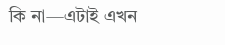কি না—এটাই এখন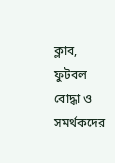ক্লাব, ফুটবল বোদ্ধা ও সমর্থকদের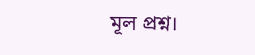মূল প্রশ্ন।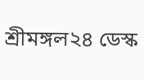শ্রীমঙ্গল২৪ ডেস্ক